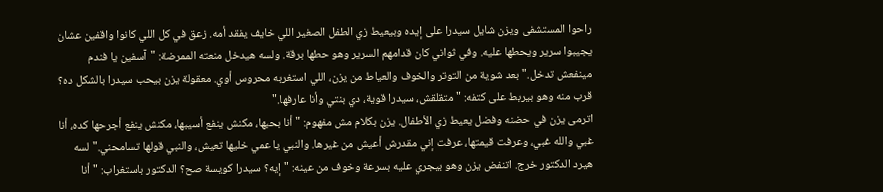راحوا المستشفى ويزن شايل سيدرا على إيده وبيعيط زي الطفل الصغير اللي خايف يفقد أمه. زعق في كل اللي كانوا واقفين عشان يجيبوا سرير ويحطها عليه. وفي ثواني كان قدامهم السرير وهو حطها برقة. ولسه هيدخل منعته الممرضة: "آسفين يا فندم مينفعش تدخل." بعد شوية من التوتر والخوف والعياط من يزن، اللي استغربه محروس أوي. معقولة يزن بيحب سيدرا بالشكل ده؟ قرب منه وهو بيربط على كتفه: "متقلقش، سيدرا قوية، دي بنتي وأنا عارفها."
اترمى يزن في حضنه وفضل يعيط زي الأطفال. يزن بكلام مش مفهوم: "أنا بحبها، مكنش ينفع أسيبها، مكنش ينفع أجرحها كده، أنا غبي والله غبي، وعرفت قيمتها، عرفت إني مقدرش أعيش من غيرها. والنبي يا عمي خليها تعيش، والنبي قولها تسامحني." لسه هيرد الدكتور خرج. اتنفض يزن وهو بيجري عليه بسرعة وخوف من عينه: "إيه؟ سيدرا كويسة صح؟ الدكتور باستغراب: "أنا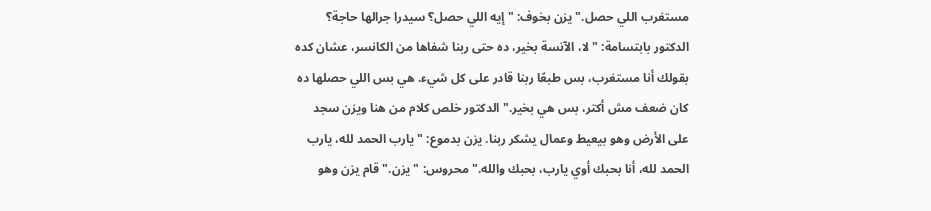مستغرب اللي حصل." يزن بخوف: "إيه اللي حصل؟ سيدرا جرالها حاجة؟
الدكتور بابتسامة: "لا، الآنسة بخير، ده حتى ربنا شفاها من الكانسر، عشان كده بقولك أنا مستغرب، بس طبعًا ربنا قادر على كل شيء. هي بس اللي حصلها ده كان ضعف مش أكتر، بس هي بخير." الدكتور خلص كلام من هنا ويزن سجد على الأرض وهو بيعيط وعمال يشكر ربنا. يزن بدموع: "يارب الحمد لله، يارب الحمد لله، أنا بحبك أوي يارب، بحبك والله." محروس: "يزن." قام يزن وهو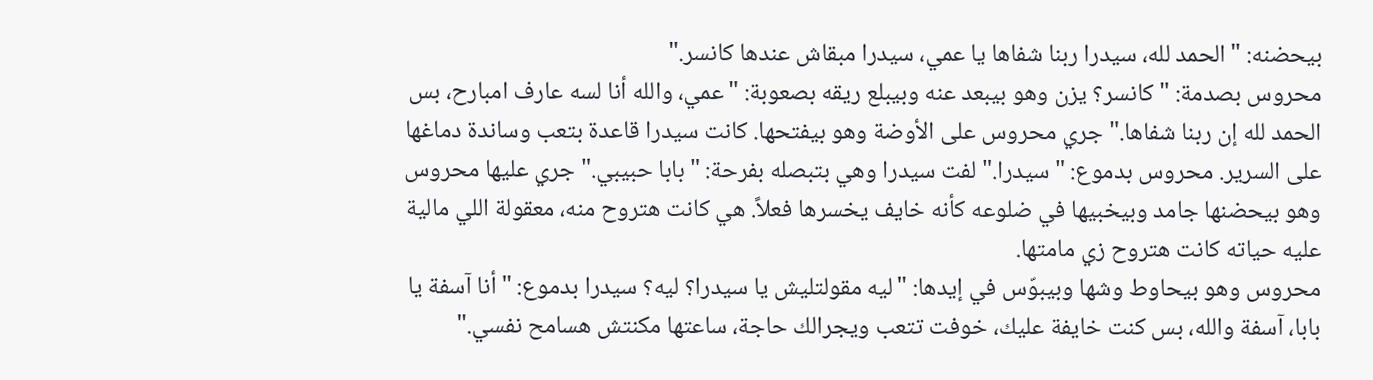بيحضنه: "الحمد لله، سيدرا ربنا شفاها يا عمي، سيدرا مبقاش عندها كانسر."
محروس بصدمة: "كانسر؟ يزن وهو بيبعد عنه وبيبلع ريقه بصعوبة: "عمي، والله أنا لسه عارف امبارح، بس الحمد لله إن ربنا شفاها." جري محروس على الأوضة وهو بيفتحها. كانت سيدرا قاعدة بتعب وساندة دماغها على السرير. محروس بدموع: "سيدرا." لفت سيدرا وهي بتبصله بفرحة: "بابا حبيبي." جري عليها محروس وهو بيحضنها جامد وبيخبيها في ضلوعه كأنه خايف يخسرها فعلاً. هي كانت هتروح منه، معقولة اللي مالية عليه حياته كانت هتروح زي مامتها.
محروس وهو بيحاوط وشها وبيبوّس في إيدها: "ليه مقولتليش يا سيدرا؟ ليه؟ سيدرا بدموع: "أنا آسفة يا بابا، آسفة والله، بس كنت خايفة عليك، خوفت تتعب ويجرالك حاجة، ساعتها مكنتش هسامح نفسي."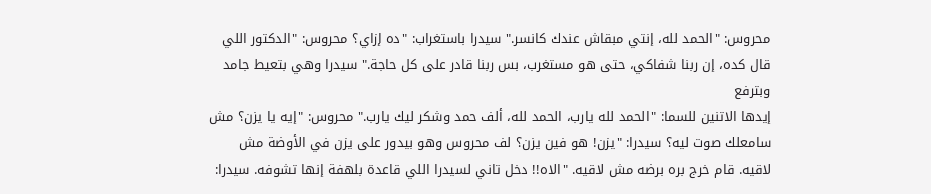محروس: "الحمد لله، إنتي مبقاش عندك كانسر." سيدرا باستغراب: "ده إزاي؟ محروس: "الدكتور اللي قال كده، إن ربنا شفاكي، حتى هو مستغرب، بس ربنا قادر على كل حاجة." سيدرا وهي بتعيط جامد وبترفع
إيدها الاتنين للسما: "الحمد لله يارب، الحمد لله، ألف حمد وشكر ليك يارب." محروس: "إيه يا يزن؟ مش سامعلك صوت ليه؟ سيدرا: "يزن! هو فين يزن؟ لف محروس وهو بيدور على يزن في الأوضة مش لاقيه. قام خرج بره برضه مش لاقيه. "الاه!! دخل تاني لسيدرا اللي قاعدة بلهفة إنها تشوفه. سيدرا: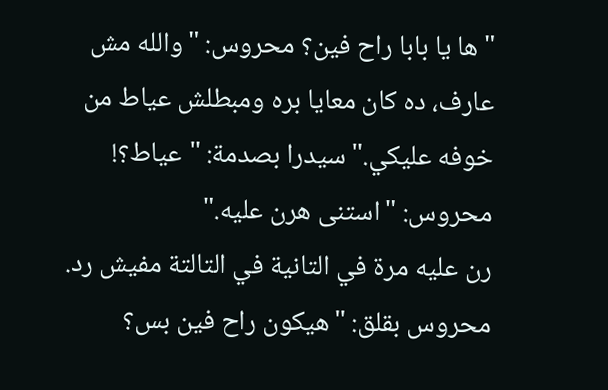"ها يا بابا راح فين؟ محروس: "والله مش عارف، ده كان معايا بره ومبطلش عياط من خوفه عليكي." سيدرا بصدمة: "عياط؟! محروس: "استنى هرن عليه."
رن عليه مرة في التانية في التالتة مفيش رد. محروس بقلق: "هيكون راح فين بس؟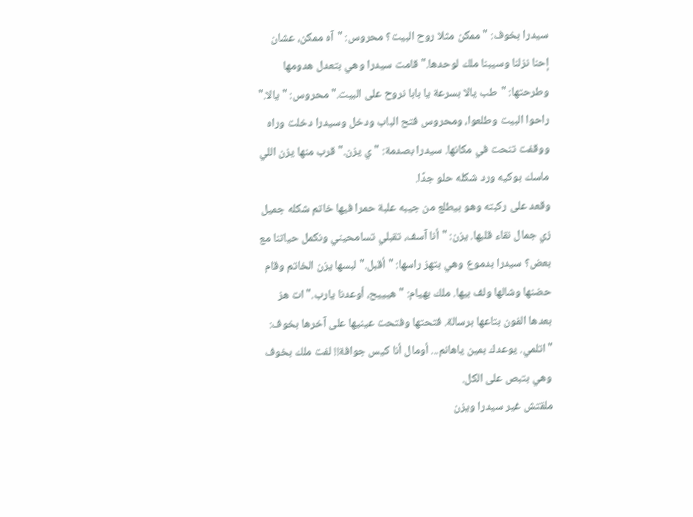سيدرا بخوف: "ممكن مثلا روح البيت؟ محروس: "آه ممكن، عشان إحنا نزلنا وسيبنا ملك لوحدها." قامت سيدرا وهي بتعدل هدومها وطرحتها: "طب يالا بسرعة يا بابا نروح على البيت." محروس: "يالا." راحوا البيت وطلعوا، ومحروس فتح الباب ودخل وسيدرا دخلت وراه ووقفت تنحت في مكانها. سيدرا بصدمة: "ي يزن." قرب منها يزن اللي ماسك بوكيه ورد شكله حلو جدًا.
وقعد على ركبته وهو بيطلع من جيبه علبة حمرا فيها خاتم شكله جميل زي جمال نقاء قلبها. يزن: "أنا آسف، تقبلي تسامحيني ونكمل حياتنا مع بعض؟ سيدرا بدموع وهي بتهز راسها: "أقبل." لبسها يزن الخاتم وقام حضنها وشالها ولف بيها. ملك بهيام: "هيييح، أوعدنا يارب." ات هز بعدها الفون بتاعها برسالة. فتحتها وفتحت عينيها على آخرها بخوف: "اتلمي. يوعدك بمين ياهانم... أومال أنا كيس جوافة!! لفت ملك بخوف وهي بتبص على الكل.
ملقتش غير سيدرا ويزن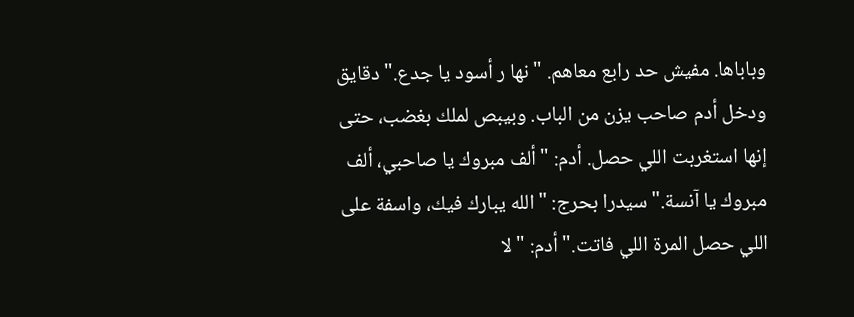وباباها. مفيش حد رابع معاهم. "نها ر أسود يا جدع." دقايق ودخل أدم صاحب يزن من الباب. وبيبص لملك بغضب، حتى إنها استغربت اللي حصل. أدم: "ألف مبروك يا صاحبي، ألف مبروك يا آنسة." سيدرا بحرج: "الله يبارك فيك، واسفة على اللي حصل المرة اللي فاتت." أدم: "لا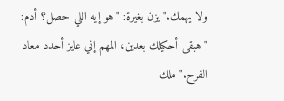ولا يهمك." يزن بغيرة: "هو إيه اللي حصل؟ أدم: "هبقى أحكيلك بعدين، المهم إني عايز أحدد معاد الفرح." ملك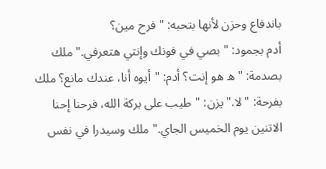باندفاع وحزن لأنها بتحبه: "فرح مين؟
أدم بجمود: "بصي في فونك وإنتي هتعرفي." ملك بصدمة: "ه هو إنت؟ أدم: "أيوه أنا، عندك مانع؟ ملك بفرحة: "لا." يزن: "طيب على بركة الله، فرحنا إحنا الاتنين يوم الخميس الجاي." ملك وسيدرا في نفس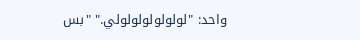واحد: "لولولولولولولي." "بس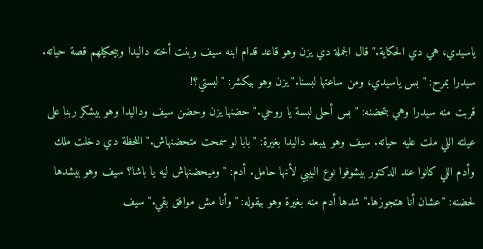ياسيدي، هي دي الحكاية." قال الجملة دي يزن وهو قاعد قدام ابنه سيف وبنت أخته داليدا وبيحكيلهم قصة حياته. سيدرا بمرح: "بس ياسيدي، ومن ساعتها لبسنا." يزن وهو بيكشر: "لبستي؟!
قربت منه سيدرا وهي بتحضنه: "بس أحلى لبسة يا روحي." حضنها يزن وحضن سيف وداليدا وهو بيشكر ربنا على عيلته اللي ملت عليه حياته. سيف وهو بيبعد داليدا بغيرة: "بابا لو سمحت متحضنهاش." اللحظة دي دخلت ملك وأدم اللي كانوا عند الدكتور بيشوفوا نوع البيبي لأنها حامل. أدم: "وميحضنهاش ليه يا باشا؟ سيف وهو بيشدها لحضنه: "عشان أنا هتجوزها." شدها أدم منه بغيرة وهو بيقوله: "وأنا مش موافق بقي." سيف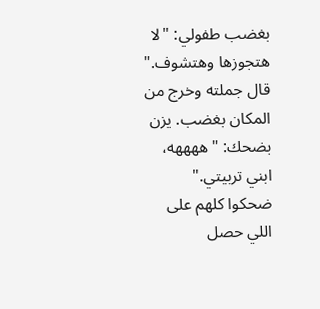بغضب طفولي: "لا هتجوزها وهتشوف."
قال جملته وخرج من المكان بغضب. يزن بضحك: "ههههه، ابني تربيتي." ضحكوا كلهم على اللي حصل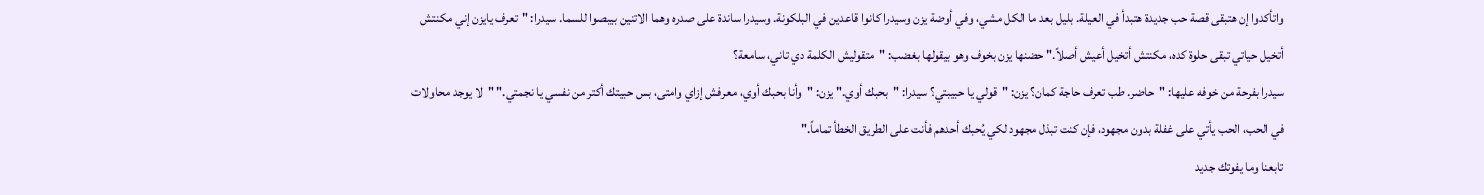واتأكدوا إن هتبقى قصة حب جديدة هتبدأ في العيلة. بليل بعد ما الكل مشي، وفي أوضة يزن وسيدرا كانوا قاعدين في البلكونة. وسيدرا ساندة على صدره وهما الاتنين بيبصوا للسما. سيدرا: "تعرف يايزن إني مكنتش أتخيل حياتي تبقى حلوة كده، مكنتش أتخيل أعيش أصلاً." حضنها يزن بخوف وهو بيقولها بغضب: "متقوليش الكلمة دي تاني، سامعة؟
سيدرا بفرحة من خوفه عليها: "حاضر. طب تعرف حاجة كمان؟ يزن: "قولي يا حبيبتي؟ سيدرا: "بحبك أوي." يزن: "وأنا بحبك أوي، معرفش إزاي وامتى، بس حبيتك أكتر من نفسي يا نجمتي." "لا يوجد محاولات في الحب، الحب يأتي على غفلة بدون مجهود، فإن كنت تبذل مجهود لكي يُحبك أحدهم فأنت على الطريق الخطأ تماماً."
تابعنا وما يفوتك جديد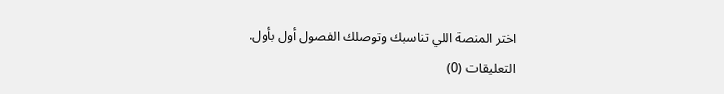اختر المنصة اللي تناسبك وتوصلك الفصول أول بأول.
التعليقات (0)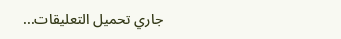جاري تحميل التعليقات...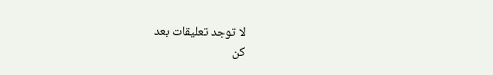لا توجد تعليقات بعد
كن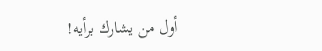أول من يشارك برأيه!